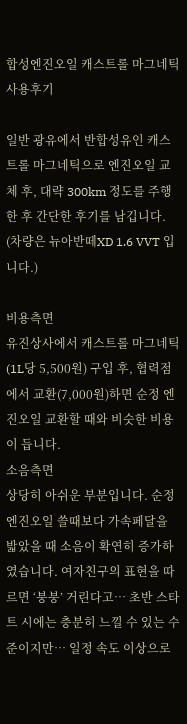합성엔진오일 캐스트롤 마그네틱 사용후기

일반 광유에서 반합성유인 캐스트롤 마그네틱으로 엔진오일 교체 후, 대략 300km 정도를 주행한 후 간단한 후기를 남깁니다. (차량은 뉴아반떼XD 1.6 VVT 입니다.)

비용측면
유진상사에서 캐스트롤 마그네틱(1L당 5,500원) 구입 후, 협력점에서 교환(7,000원)하면 순정 엔진오일 교환할 때와 비슷한 비용이 듭니다.
소음측면
상당히 아쉬운 부분입니다. 순정 엔진오일 쓸때보다 가속페달을 밟았을 때 소음이 확연히 증가하였습니다. 여자친구의 표현을 따르면 ‘붕붕’ 거린다고… 초반 스타트 시에는 충분히 느낄 수 있는 수준이지만… 일정 속도 이상으로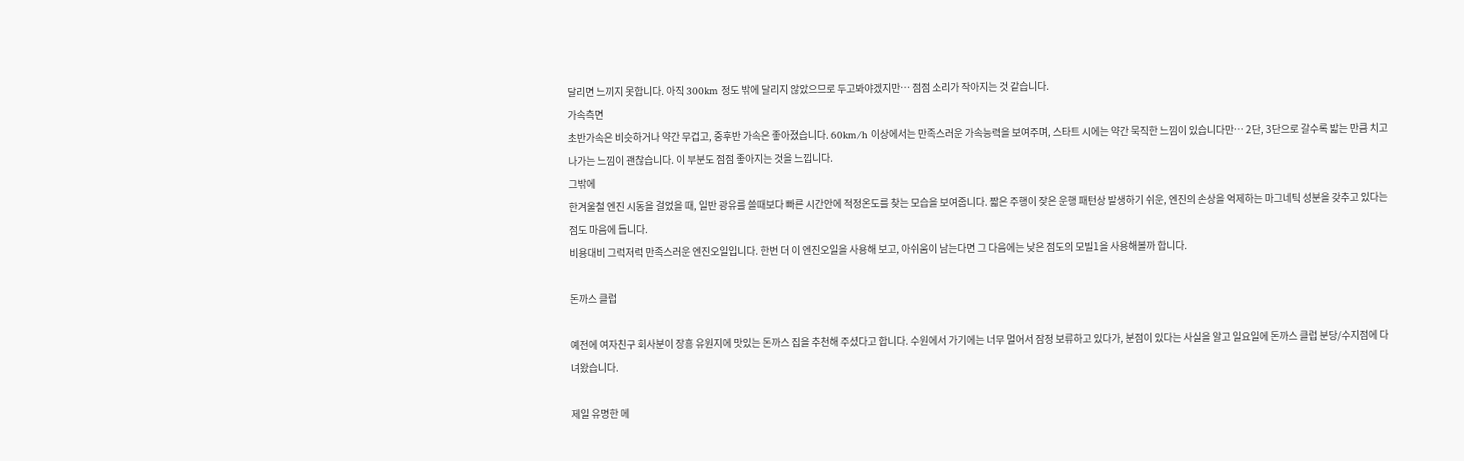달리면 느끼지 못합니다. 아직 300km 정도 밖에 달리지 않았으므로 두고봐야겠지만… 점점 소리가 작아지는 것 같습니다.
가속측면
초반가속은 비슷하거나 약간 무겁고, 중후반 가속은 좋아졌습니다. 60km/h 이상에서는 만족스러운 가속능력을 보여주며, 스타트 시에는 약간 묵직한 느낌이 있습니다만… 2단, 3단으로 갈수록 밟는 만큼 치고 나가는 느낌이 괜찮습니다. 이 부분도 점점 좋아지는 것을 느낍니다.
그밖에
한겨울철 엔진 시동을 걸었을 때, 일반 광유를 쓸때보다 빠른 시간안에 적정온도를 찾는 모습을 보여줍니다. 짧은 주행이 잦은 운행 패턴상 발생하기 쉬운, 엔진의 손상을 억제하는 마그네틱 성분을 갖추고 있다는 점도 마음에 듭니다.
비용대비 그럭저럭 만족스러운 엔진오일입니다. 한번 더 이 엔진오일을 사용해 보고, 아쉬움이 남는다면 그 다음에는 낮은 점도의 모빌1을 사용해볼까 합니다.

돈까스 클럽

예전에 여자친구 회사분이 장흥 유원지에 맛있는 돈까스 집을 추천해 주셨다고 합니다. 수원에서 가기에는 너무 멀어서 잠정 보류하고 있다가, 분점이 있다는 사실을 알고 일요일에 돈까스 클럽 분당/수지점에 다녀왔습니다.

제일 유명한 메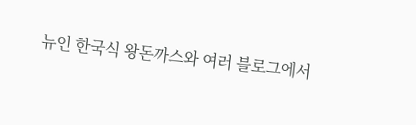뉴인 한국식 왕돈까스와 여러 블로그에서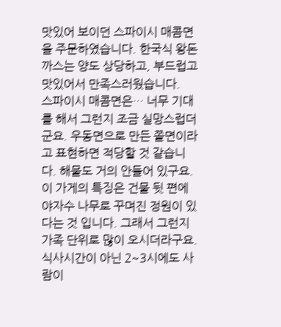맛있어 보이던 스파이시 매콤면을 주문하였습니다. 한국식 왕돈까스는 양도 상당하고, 부드럽고 맛있어서 만족스러웠습니다.
스파이시 매콤면은… 너무 기대를 해서 그런지 조금 실망스럽더군요. 우동면으로 만든 쫄면이라고 표현하면 적당할 것 같습니다. 해물도 거의 안들어 있구요.
이 가게의 특징은 건물 뒷 편에 야자수 나무로 꾸며진 정원이 있다는 것 입니다. 그래서 그런지 가족 단위로 많이 오시더라구요. 식사시간이 아닌 2~3시에도 사람이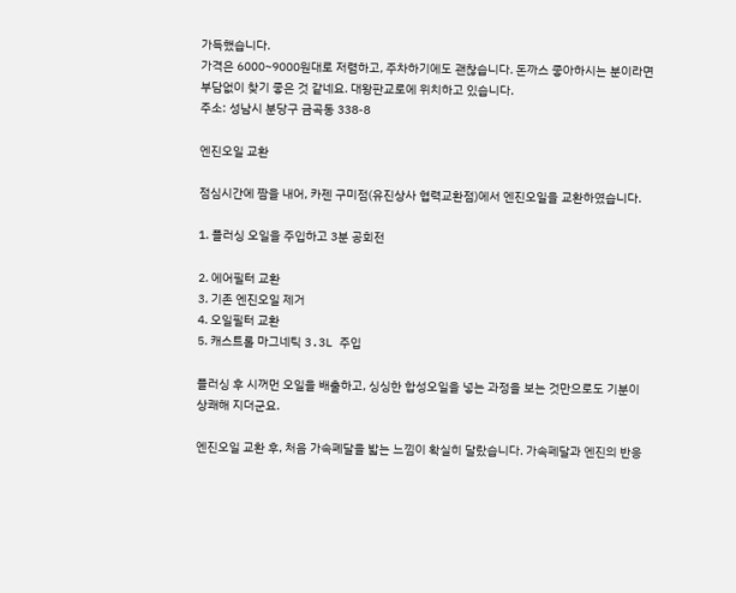가득했습니다.
가격은 6000~9000원대로 저렴하고, 주차하기에도 괜찮습니다. 돈까스 좋아하시는 분이라면 부담없이 찾기 좋은 것 같네요. 대왕판교로에 위치하고 있습니다.
주소: 성남시 분당구 금곡동 338-8

엔진오일 교환

점심시간에 짬을 내어, 카젠 구미점(유진상사 협력교환점)에서 엔진오일을 교환하였습니다.

1. 플러싱 오일을 주입하고 3분 공회전

2. 에어필터 교환
3. 기존 엔진오일 제거
4. 오일필터 교환
5. 캐스트롤 마그네틱 3.3L 주입

플러싱 후 시꺼먼 오일을 배출하고, 싱싱한 합성오일을 넣는 과정을 보는 것만으로도 기분이 상쾌해 지더군요.

엔진오일 교환 후, 처음 가속폐달을 밟는 느낌이 확실히 달랐습니다. 가속페달과 엔진의 반응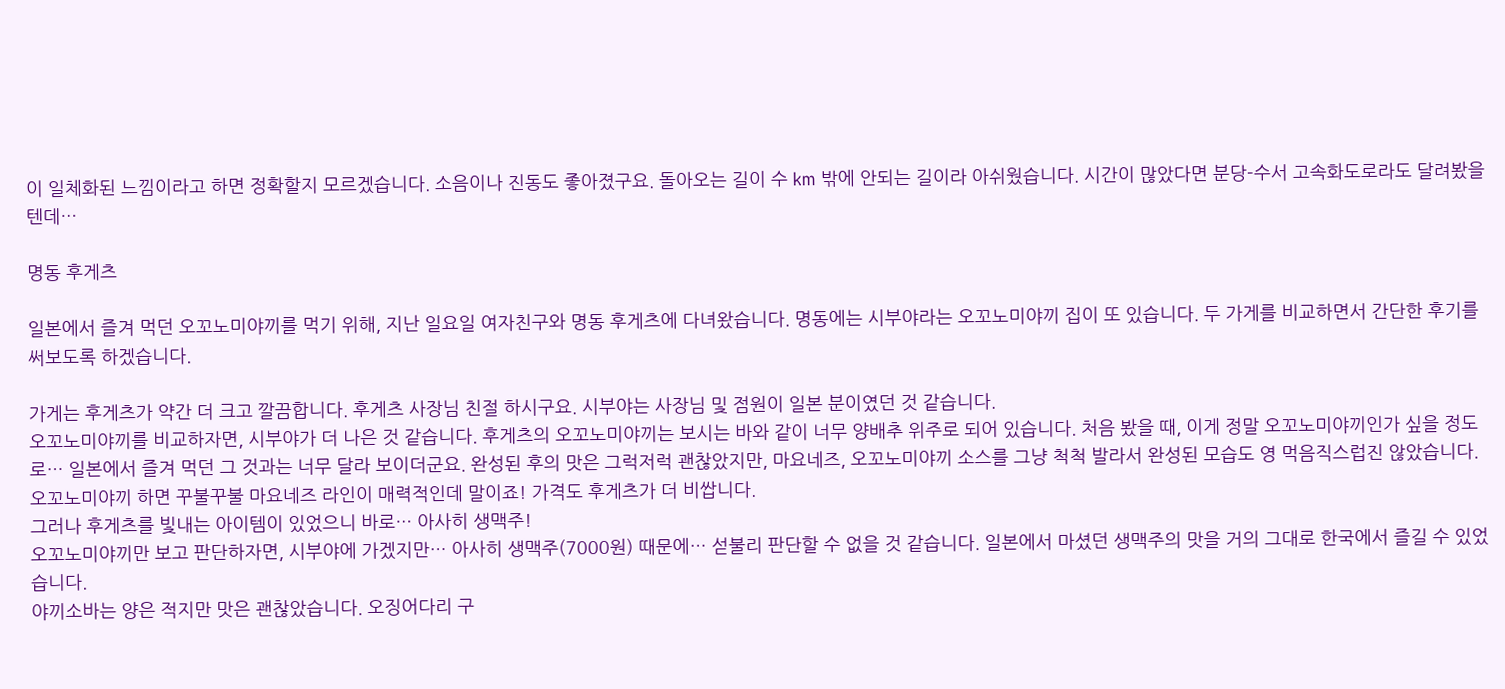이 일체화된 느낌이라고 하면 정확할지 모르겠습니다. 소음이나 진동도 좋아졌구요. 돌아오는 길이 수 km 밖에 안되는 길이라 아쉬웠습니다. 시간이 많았다면 분당-수서 고속화도로라도 달려봤을텐데…

명동 후게츠

일본에서 즐겨 먹던 오꼬노미야끼를 먹기 위해, 지난 일요일 여자친구와 명동 후게츠에 다녀왔습니다. 명동에는 시부야라는 오꼬노미야끼 집이 또 있습니다. 두 가게를 비교하면서 간단한 후기를 써보도록 하겠습니다.

가게는 후게츠가 약간 더 크고 깔끔합니다. 후게츠 사장님 친절 하시구요. 시부야는 사장님 및 점원이 일본 분이였던 것 같습니다.
오꼬노미야끼를 비교하자면, 시부야가 더 나은 것 같습니다. 후게츠의 오꼬노미야끼는 보시는 바와 같이 너무 양배추 위주로 되어 있습니다. 처음 봤을 때, 이게 정말 오꼬노미야끼인가 싶을 정도로… 일본에서 즐겨 먹던 그 것과는 너무 달라 보이더군요. 완성된 후의 맛은 그럭저럭 괜찮았지만, 마요네즈, 오꼬노미야끼 소스를 그냥 척척 발라서 완성된 모습도 영 먹음직스럽진 않았습니다. 오꼬노미야끼 하면 꾸불꾸불 마요네즈 라인이 매력적인데 말이죠! 가격도 후게츠가 더 비쌉니다.
그러나 후게츠를 빛내는 아이템이 있었으니 바로… 아사히 생맥주!
오꼬노미야끼만 보고 판단하자면, 시부야에 가겠지만… 아사히 생맥주(7000원) 때문에… 섣불리 판단할 수 없을 것 같습니다. 일본에서 마셨던 생맥주의 맛을 거의 그대로 한국에서 즐길 수 있었습니다.
야끼소바는 양은 적지만 맛은 괜찮았습니다. 오징어다리 구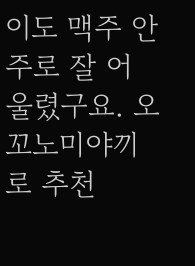이도 맥주 안주로 잘 어울렸구요. 오꼬노미야끼로 추천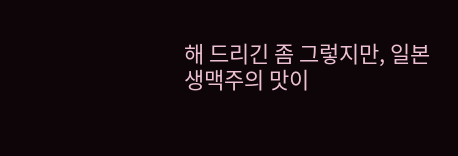해 드리긴 좀 그렇지만, 일본 생맥주의 맛이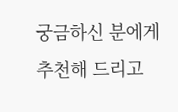궁금하신 분에게 추천해 드리고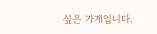싶은 가게입니다.